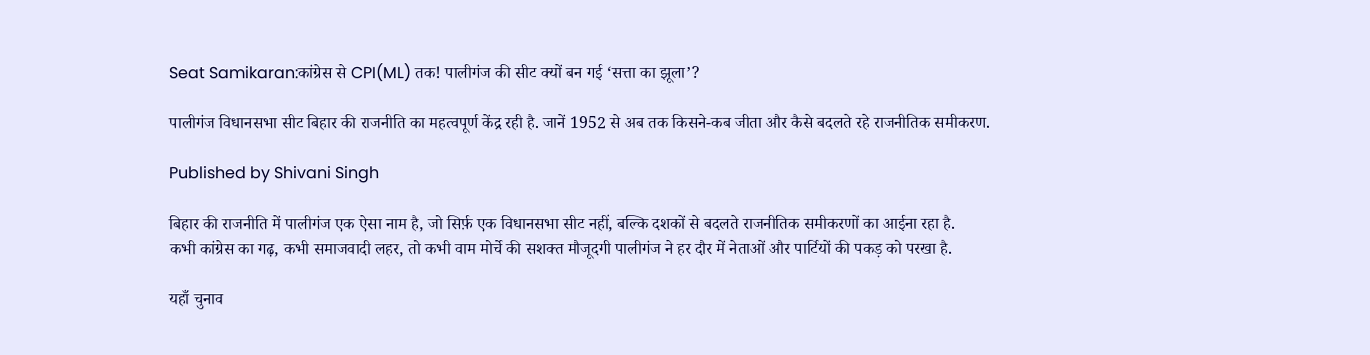Seat Samikaran:कांग्रेस से CPI(ML) तक! पालीगंज की सीट क्यों बन गई ‘सत्ता का झूला’?

पालीगंज विधानसभा सीट बिहार की राजनीति का महत्वपूर्ण केंद्र रही है. जानें 1952 से अब तक किसने-कब जीता और कैसे बदलते रहे राजनीतिक समीकरण.

Published by Shivani Singh

बिहार की राजनीति में पालीगंज एक ऐसा नाम है, जो सिर्फ़ एक विधानसभा सीट नहीं, बल्कि दशकों से बदलते राजनीतिक समीकरणों का आईना रहा है.
कभी कांग्रेस का गढ़, कभी समाजवादी लहर, तो कभी वाम मोर्चे की सशक्त मौजूदगी पालीगंज ने हर दौर में नेताओं और पार्टियों की पकड़ को परखा है.

यहाँ चुनाव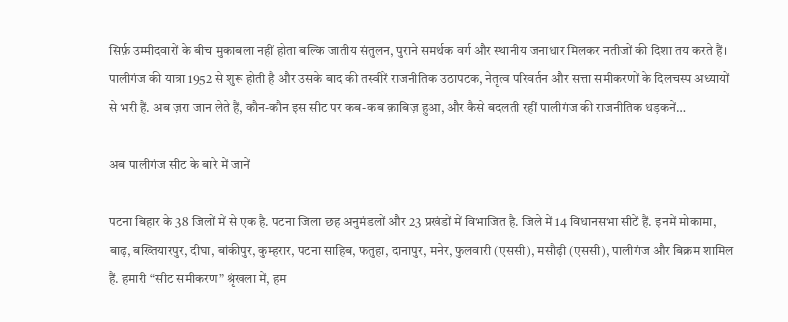सिर्फ़ उम्मीदवारों के बीच मुकाबला नहीं होता बल्कि जातीय संतुलन, पुराने समर्थक वर्ग और स्थानीय जनाधार मिलकर नतीजों की दिशा तय करते हैं। पालीगंज की यात्रा 1952 से शुरू होती है और उसके बाद की तस्वीरें राजनीतिक उठापटक, नेतृत्व परिवर्तन और सत्ता समीकरणों के दिलचस्प अध्यायों से भरी हैं. अब ज़रा जान लेते हैं, कौन-कौन इस सीट पर कब-कब क़ाबिज़ हुआ, और कैसे बदलती रहीं पालीगंज की राजनीतिक धड़कनें…

अब पालीगंज सीट के बारे में जानें

पटना बिहार के 38 जिलों में से एक है. पटना जिला छह अनुमंडलों और 23 प्रखंडों में विभाजित है. जिले में 14 विधानसभा सीटें हैं. इनमें मोकामा, बाढ़, बख्तियारपुर, दीघा, बांकीपुर, कुम्हरार, पटना साहिब, फतुहा, दानापुर, मनेर, फुलवारी (एससी), मसौढ़ी (एससी), पालीगंज और बिक्रम शामिल हैं. हमारी “सीट समीकरण” श्रृंखला में, हम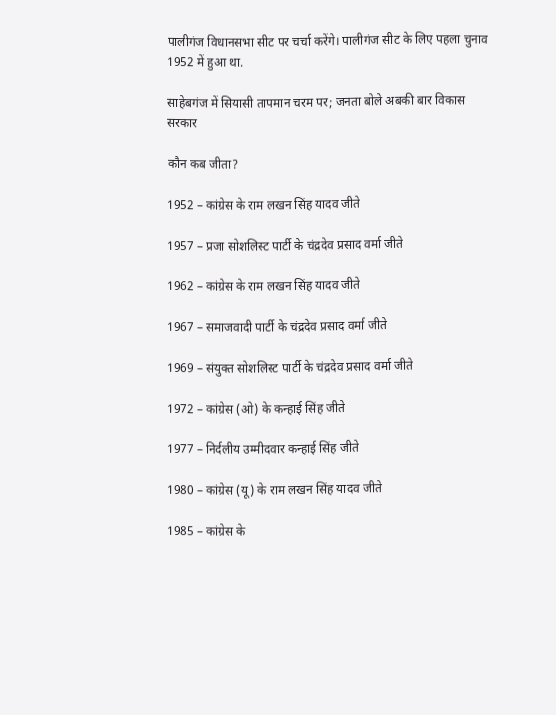पालीगंज विधानसभा सीट पर चर्चा करेंगे। पालीगंज सीट के लिए पहला चुनाव 1952 में हुआ था.

साहेबगंज में सियासी तापमान चरम पर; जनता बोले अबकी बार विकास सरकार

कौन कब जीता?

1952 – कांग्रेस के राम लखन सिंह यादव जीते

1957 – प्रजा सोशलिस्ट पार्टी के चंद्रदेव प्रसाद वर्मा जीते

1962 – कांग्रेस के राम लखन सिंह यादव जीते

1967 – समाजवादी पार्टी के चंद्रदेव प्रसाद वर्मा जीते

1969 – संयुक्त सोशलिस्ट पार्टी के चंद्रदेव प्रसाद वर्मा जीते

1972 – कांग्रेस (ओ) के कन्हाई सिंह जीते

1977 – निर्दलीय उम्मीदवार कन्हाई सिंह जीते

1980 – कांग्रेस (यू) के राम लखन सिंह यादव जीते

1985 – कांग्रेस के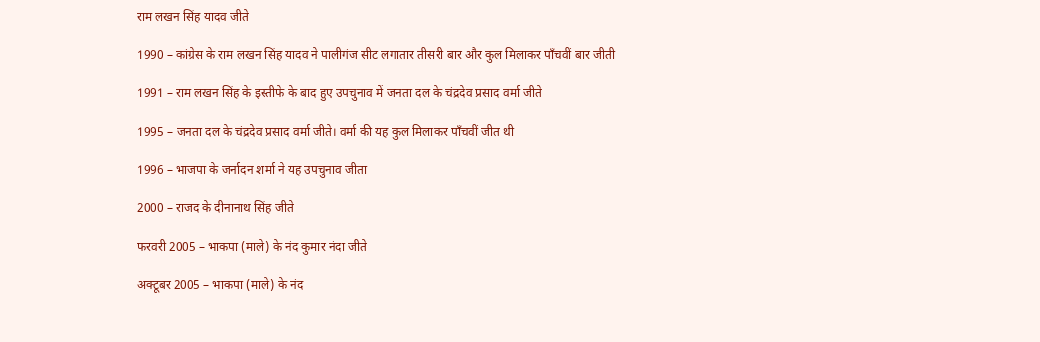राम लखन सिंह यादव जीते

1990 – कांग्रेस के राम लखन सिंह यादव ने पालीगंज सीट लगातार तीसरी बार और कुल मिलाकर पाँचवीं बार जीती

1991 – राम लखन सिंह के इस्तीफे के बाद हुए उपचुनाव में जनता दल के चंद्रदेव प्रसाद वर्मा जीते

1995 – जनता दल के चंद्रदेव प्रसाद वर्मा जीते। वर्मा की यह कुल मिलाकर पाँचवीं जीत थी

1996 – भाजपा के जर्नादन शर्मा ने यह उपचुनाव जीता

2000 – राजद के दीनानाथ सिंह जीते

फरवरी 2005 – भाकपा (माले) के नंद कुमार नंदा जीते

अक्टूबर 2005 – भाकपा (माले) के नंद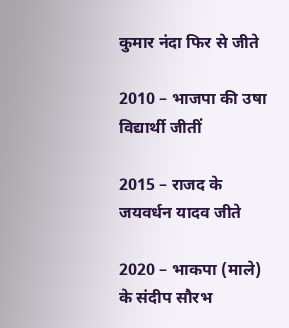कुमार नंदा फिर से जीते

2010 – भाजपा की उषा विद्यार्थी जीतीं

2015 – राजद के जयवर्धन यादव जीते

2020 – भाकपा (माले) के संदीप सौरभ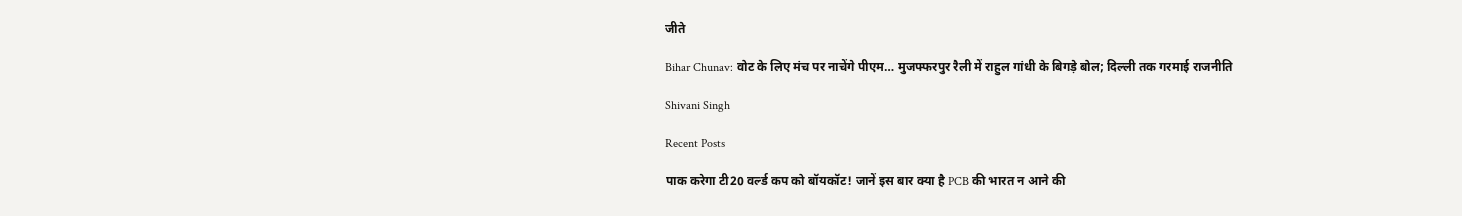जीते

Bihar Chunav: वोट के लिए मंच पर नाचेंगे पीएम… मुजफ्फरपुर रैली में राहुल गांधी के बिगड़े बोल; दिल्ली तक गरमाई राजनीति

Shivani Singh

Recent Posts

पाक करेगा टी20 वर्ल्ड कप को बॉयकॉट! जानें इस बार क्या है PCB की भारत न आने की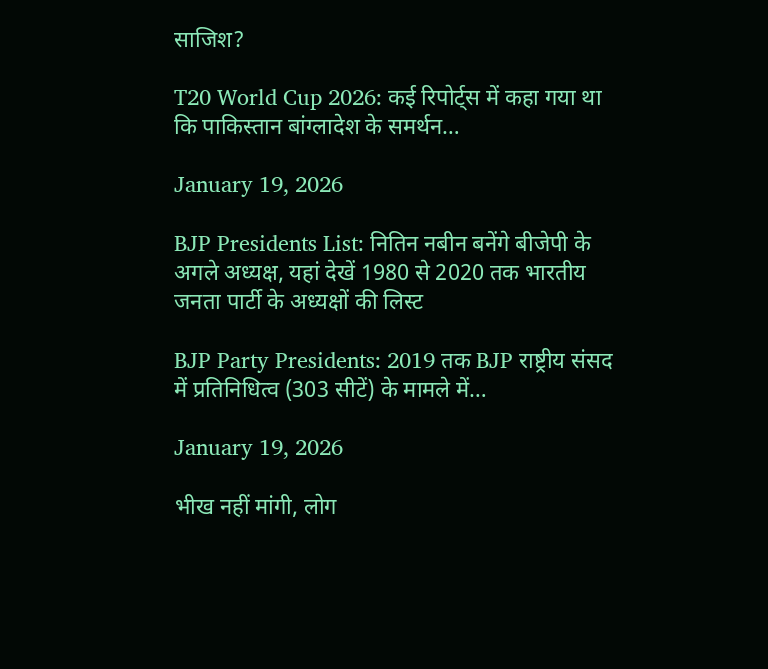साजिश?

T20 World Cup 2026: कई रिपोर्ट्स में कहा गया था कि पाकिस्तान बांग्लादेश के समर्थन…

January 19, 2026

BJP Presidents List: नितिन नबीन बनेंगे बीजेपी के अगले अध्यक्ष, यहां देखें 1980 से 2020 तक भारतीय जनता पार्टी के अध्यक्षों की लिस्ट

BJP Party Presidents: 2019 तक BJP राष्ट्रीय संसद में प्रतिनिधित्व (303 सीटें) के मामले में…

January 19, 2026

भीख नहीं मांगी, लोग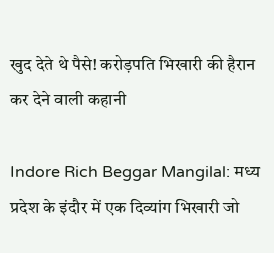खुद देते थे पैसे! करोड़पति भिखारी की हैरान कर देने वाली कहानी

Indore Rich Beggar Mangilal: मध्य प्रदेश के इंदौर में एक दिव्यांग भिखारी जो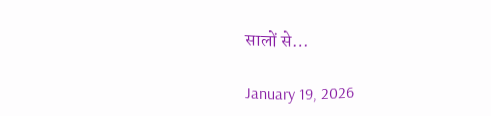सालों से…

January 19, 2026